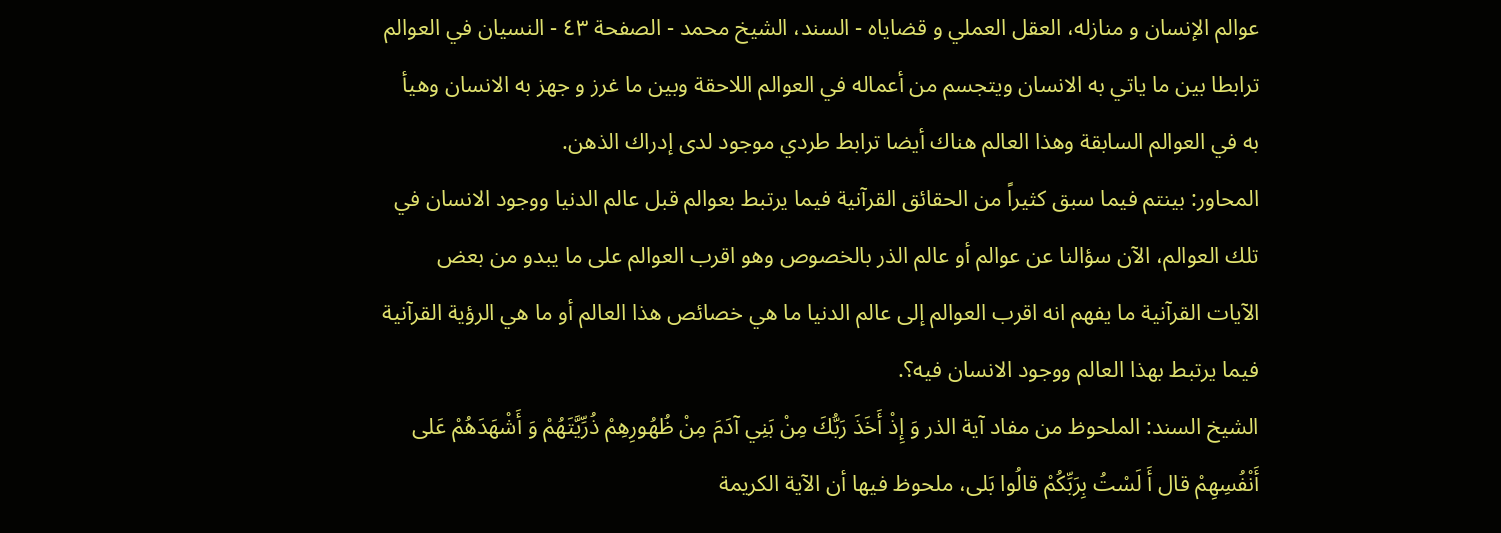عوالم الإنسان و منازله، العقل العملي و قضاياه - السند، الشيخ محمد - الصفحة ٤٣ - النسيان في العوالم
ترابطا بين ما ياتي به الانسان ويتجسم من أعماله في العوالم اللاحقة وبين ما غرز و جهز به الانسان وهيأ به في العوالم السابقة وهذا العالم هناك أيضا ترابط طردي موجود لدى إدراك الذهن.
المحاور: بينتم فيما سبق كثيراً من الحقائق القرآنية فيما يرتبط بعوالم قبل عالم الدنيا ووجود الانسان في تلك العوالم، الآن سؤالنا عن عوالم أو عالم الذر بالخصوص وهو اقرب العوالم على ما يبدو من بعض الآيات القرآنية ما يفهم انه اقرب العوالم إلى عالم الدنيا ما هي خصائص هذا العالم أو ما هي الرؤية القرآنية فيما يرتبط بهذا العالم ووجود الانسان فيه؟.
الشيخ السند: الملحوظ من مفاد آية الذر وَ إِذْ أَخَذَ رَبُّكَ مِنْ بَنِي آدَمَ مِنْ ظُهُورِهِمْ ذُرِّيَّتَهُمْ وَ أَشْهَدَهُمْ عَلى أَنْفُسِهِمْ قال أَ لَسْتُ بِرَبِّكُمْ قالُوا بَلى، ملحوظ فيها أن الآية الكريمة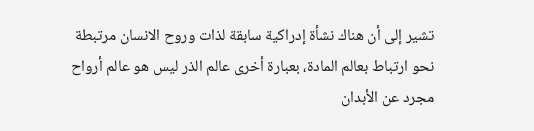تشير إلى أن هناك نشأة إدراكية سابقة لذات وروح الانسان مرتبطة نحو ارتباط بعالم المادة، بعبارة أخرى عالم الذر ليس هو عالم أرواح مجرد عن الأبدان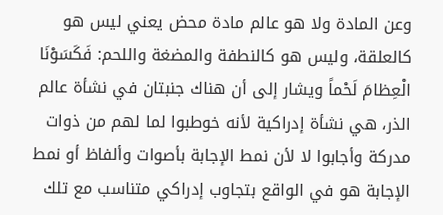وعن المادة ولا هو عالم مادة محض يعني ليس هو كالعلقة، وليس هو كالنطفة والمضغة واللحم: فَكَسَوْنَا الْعِظامَ لَحْماً ويشار إلى أن هناك جنبتان في نشأة عالم الذر، هي نشأة إدراكية لأنه خوطبوا لما لهم من ذوات مدركة وأجابوا لا لأن نمط الإجابة بأصوات وألفاظ أو نمط الإجابة هو في الواقع بتجاوب إدراكي متناسب مع تلك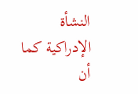النشأة الإدراكية كما أن